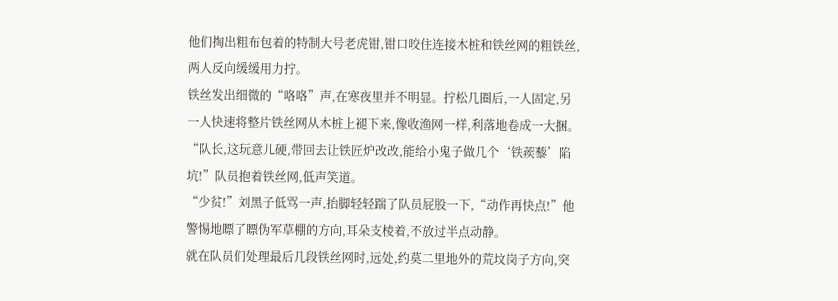他们掏出粗布包着的特制大号老虎钳,钳口咬住连接木桩和铁丝网的粗铁丝,两人反向缓缓用力拧。
铁丝发出细微的“咯咯”声,在寒夜里并不明显。拧松几圈后,一人固定,另一人快速将整片铁丝网从木桩上褪下来,像收渔网一样,利落地卷成一大捆。
“队长,这玩意儿硬,带回去让铁匠炉改改,能给小鬼子做几个‘铁蒺藜’陷坑!”队员抱着铁丝网,低声笑道。
“少贫!”刘黑子低骂一声,抬脚轻轻踹了队员屁股一下,“动作再快点!”他警惕地瞟了瞟伪军草棚的方向,耳朵支棱着,不放过半点动静。
就在队员们处理最后几段铁丝网时,远处,约莫二里地外的荒坟岗子方向,突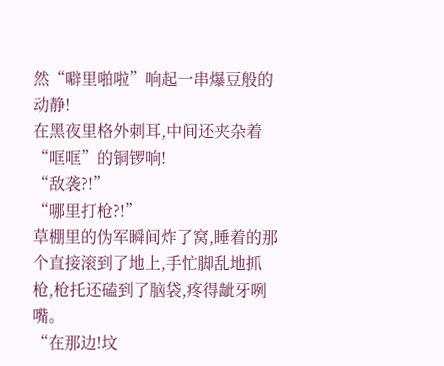然“噼里啪啦”响起一串爆豆般的动静!
在黑夜里格外刺耳,中间还夹杂着“哐哐”的铜锣响!
“敌袭?!”
“哪里打枪?!”
草棚里的伪军瞬间炸了窝,睡着的那个直接滚到了地上,手忙脚乱地抓枪,枪托还磕到了脑袋,疼得龇牙咧嘴。
“在那边!坟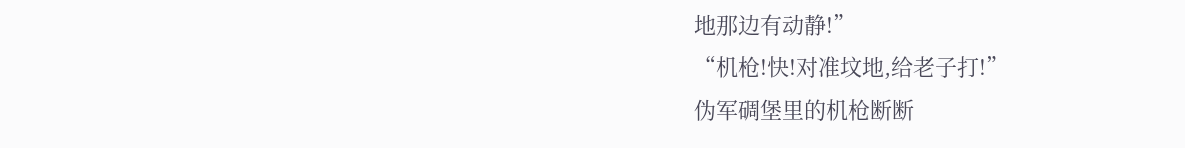地那边有动静!”
“机枪!快!对准坟地,给老子打!”
伪军碉堡里的机枪断断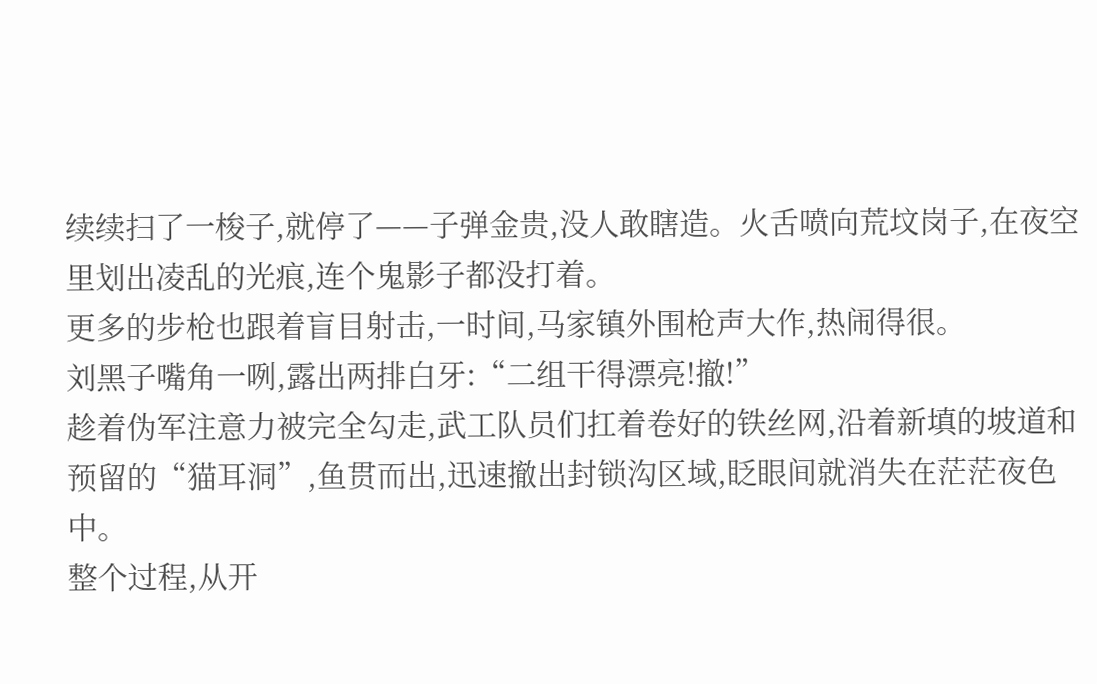续续扫了一梭子,就停了——子弹金贵,没人敢瞎造。火舌喷向荒坟岗子,在夜空里划出凌乱的光痕,连个鬼影子都没打着。
更多的步枪也跟着盲目射击,一时间,马家镇外围枪声大作,热闹得很。
刘黑子嘴角一咧,露出两排白牙:“二组干得漂亮!撤!”
趁着伪军注意力被完全勾走,武工队员们扛着卷好的铁丝网,沿着新填的坡道和预留的“猫耳洞”,鱼贯而出,迅速撤出封锁沟区域,眨眼间就消失在茫茫夜色中。
整个过程,从开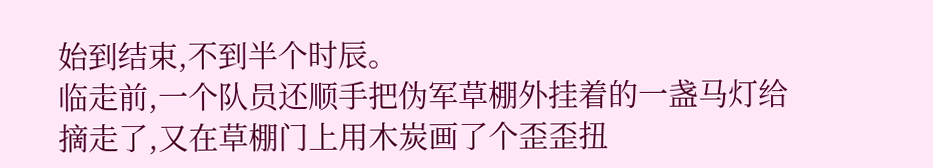始到结束,不到半个时辰。
临走前,一个队员还顺手把伪军草棚外挂着的一盏马灯给摘走了,又在草棚门上用木炭画了个歪歪扭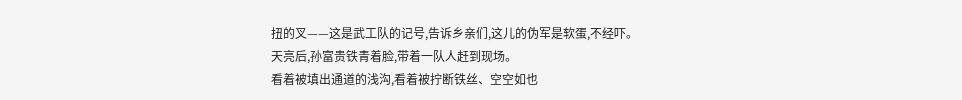扭的叉——这是武工队的记号,告诉乡亲们,这儿的伪军是软蛋,不经吓。
天亮后,孙富贵铁青着脸,带着一队人赶到现场。
看着被填出通道的浅沟,看着被拧断铁丝、空空如也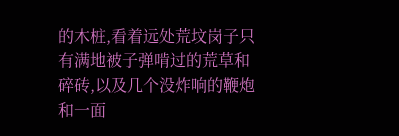的木桩,看着远处荒坟岗子只有满地被子弹啃过的荒草和碎砖,以及几个没炸响的鞭炮和一面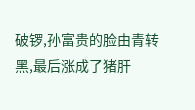破锣,孙富贵的脸由青转黑,最后涨成了猪肝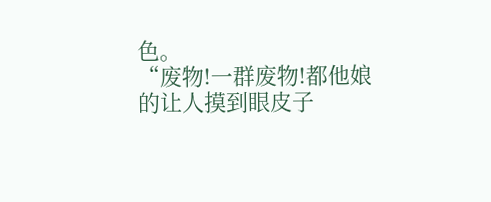色。
“废物!一群废物!都他娘的让人摸到眼皮子